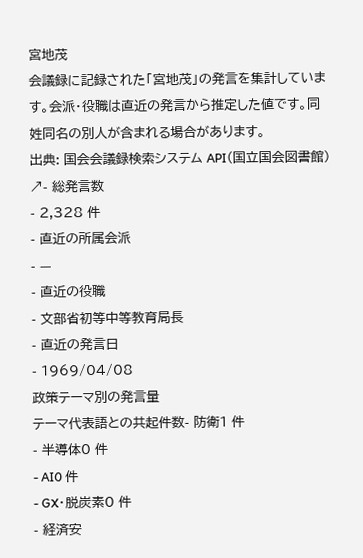宮地茂
会議録に記録された「宮地茂」の発言を集計しています。会派・役職は直近の発言から推定した値です。同姓同名の別人が含まれる場合があります。
出典: 国会会議録検索システム API(国立国会図書館) ↗- 総発言数
- 2,328 件
- 直近の所属会派
- —
- 直近の役職
- 文部省初等中等教育局長
- 直近の発言日
- 1969/04/08
政策テーマ別の発言量
テーマ代表語との共起件数- 防衛1 件
- 半導体0 件
- AI0 件
- GX・脱炭素0 件
- 経済安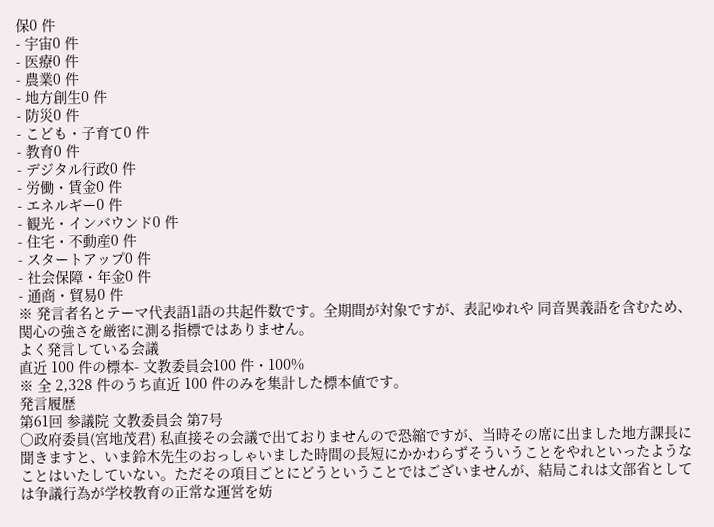保0 件
- 宇宙0 件
- 医療0 件
- 農業0 件
- 地方創生0 件
- 防災0 件
- こども・子育て0 件
- 教育0 件
- デジタル行政0 件
- 労働・賃金0 件
- エネルギー0 件
- 観光・インバウンド0 件
- 住宅・不動産0 件
- スタートアップ0 件
- 社会保障・年金0 件
- 通商・貿易0 件
※ 発言者名とテーマ代表語1語の共起件数です。全期間が対象ですが、表記ゆれや 同音異義語を含むため、関心の強さを厳密に測る指標ではありません。
よく発言している会議
直近 100 件の標本- 文教委員会100 件・100%
※ 全 2,328 件のうち直近 100 件のみを集計した標本値です。
発言履歴
第61回 参議院 文教委員会 第7号
○政府委員(宮地茂君) 私直接その会議で出ておりませんので恐縮ですが、当時その席に出ました地方課長に聞きますと、いま鈴木先生のおっしゃいました時間の長短にかかわらずそういうことをやれといったようなことはいたしていない。ただその項目ごとにどうということではございませんが、結局これは文部省としては争議行為が学校教育の正常な運営を妨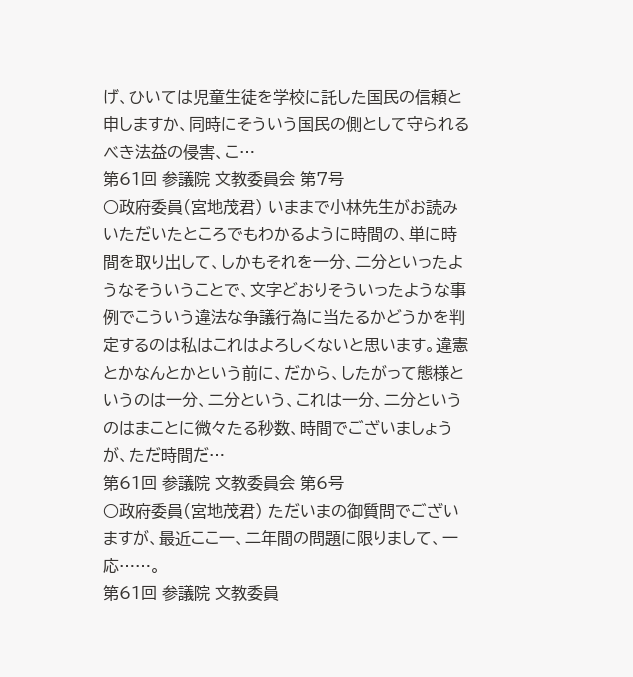げ、ひいては児童生徒を学校に託した国民の信頼と申しますか、同時にそういう国民の側として守られるべき法益の侵害、こ…
第61回 参議院 文教委員会 第7号
○政府委員(宮地茂君) いままで小林先生がお読みいただいたところでもわかるように時間の、単に時間を取り出して、しかもそれを一分、二分といったようなそういうことで、文字どおりそういったような事例でこういう違法な争議行為に当たるかどうかを判定するのは私はこれはよろしくないと思います。違憲とかなんとかという前に、だから、したがって態様というのは一分、二分という、これは一分、二分というのはまことに微々たる秒数、時間でございましょうが、ただ時間だ…
第61回 参議院 文教委員会 第6号
○政府委員(宮地茂君) ただいまの御質問でございますが、最近ここ一、二年間の問題に限りまして、一応……。
第61回 参議院 文教委員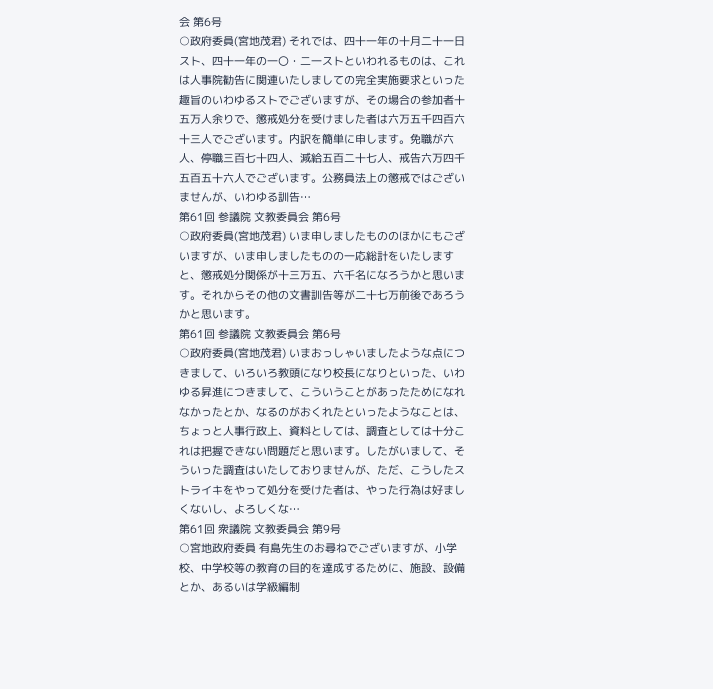会 第6号
○政府委員(宮地茂君) それでは、四十一年の十月二十一日スト、四十一年の一〇・二一ストといわれるものは、これは人事院勧告に関連いたしましての完全実施要求といった趣旨のいわゆるストでございますが、その場合の参加者十五万人余りで、懲戒処分を受けました者は六万五千四百六十三人でございます。内訳を簡単に申します。免職が六人、停職三百七十四人、減給五百二十七人、戒告六万四千五百五十六人でございます。公務員法上の懲戒ではございませんが、いわゆる訓告…
第61回 参議院 文教委員会 第6号
○政府委員(宮地茂君) いま申しましたもののほかにもございますが、いま申しましたものの一応総計をいたしますと、懲戒処分関係が十三万五、六千名になろうかと思います。それからその他の文書訓告等が二十七万前後であろうかと思います。
第61回 参議院 文教委員会 第6号
○政府委員(宮地茂君) いまおっしゃいましたような点につきまして、いろいろ教頭になり校長になりといった、いわゆる昇進につきまして、こういうことがあったためになれなかったとか、なるのがおくれたといったようなことは、ちょっと人事行政上、資料としては、調査としては十分これは把握できない問題だと思います。したがいまして、そういった調査はいたしておりませんが、ただ、こうしたストライキをやって処分を受けた者は、やった行為は好ましくないし、よろしくな…
第61回 衆議院 文教委員会 第9号
○宮地政府委員 有島先生のお尋ねでございますが、小学校、中学校等の教育の目的を達成するために、施設、設備とか、あるいは学級編制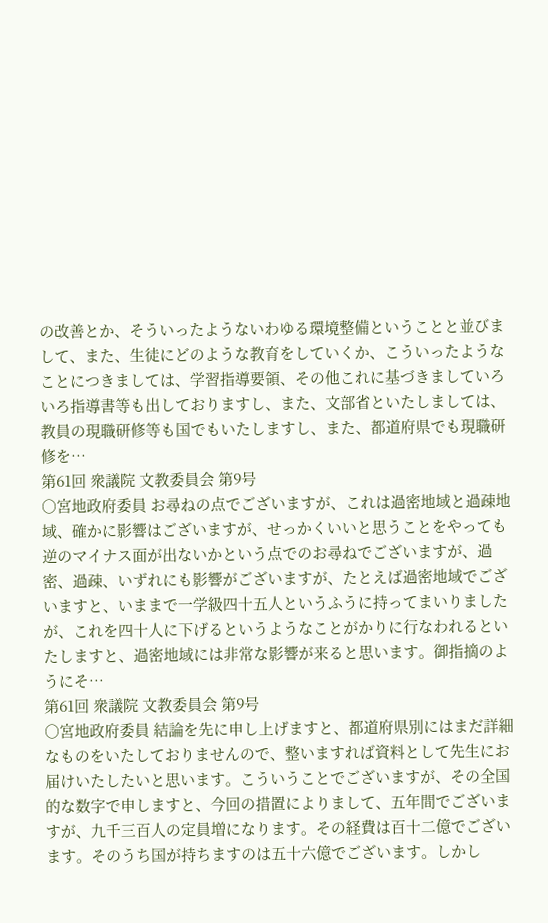の改善とか、そういったようないわゆる環境整備ということと並びまして、また、生徒にどのような教育をしていくか、こういったようなことにつきましては、学習指導要領、その他これに基づきましていろいろ指導書等も出しておりますし、また、文部省といたしましては、教員の現職研修等も国でもいたしますし、また、都道府県でも現職研修を…
第61回 衆議院 文教委員会 第9号
○宮地政府委員 お尋ねの点でございますが、これは過密地域と過疎地域、確かに影響はございますが、せっかくいいと思うことをやっても逆のマイナス面が出ないかという点でのお尋ねでございますが、過密、過疎、いずれにも影響がございますが、たとえば過密地域でございますと、いままで一学級四十五人というふうに持ってまいりましたが、これを四十人に下げるというようなことがかりに行なわれるといたしますと、過密地域には非常な影響が来ると思います。御指摘のようにそ…
第61回 衆議院 文教委員会 第9号
○宮地政府委員 結論を先に申し上げますと、都道府県別にはまだ詳細なものをいたしておりませんので、整いますれば資料として先生にお届けいたしたいと思います。こういうことでございますが、その全国的な数字で申しますと、今回の措置によりまして、五年間でございますが、九千三百人の定員増になります。その経費は百十二億でございます。そのうち国が持ちますのは五十六億でございます。しかし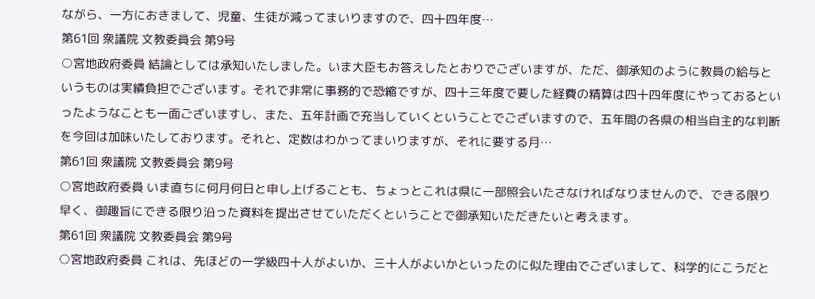ながら、一方におきまして、児童、生徒が減ってまいりますので、四十四年度…
第61回 衆議院 文教委員会 第9号
○宮地政府委員 結論としては承知いたしました。いま大臣もお答えしたとおりでございますが、ただ、御承知のように教員の給与というものは実績負担でございます。それで非常に事務的で恐縮ですが、四十三年度で要した経費の精算は四十四年度にやっておるといったようなことも一面ございますし、また、五年計画で充当していくということでございますので、五年間の各県の相当自主的な判断を今回は加味いたしております。それと、定数はわかってまいりますが、それに要する月…
第61回 衆議院 文教委員会 第9号
○宮地政府委員 いま直ちに何月何日と申し上げることも、ちょっとこれは県に一部照会いたさなければなりませんので、できる限り早く、御趣旨にできる限り沿った資料を提出させていただくということで御承知いただきたいと考えます。
第61回 衆議院 文教委員会 第9号
○宮地政府委員 これは、先ほどの一学級四十人がよいか、三十人がよいかといったのに似た理由でございまして、科学的にこうだと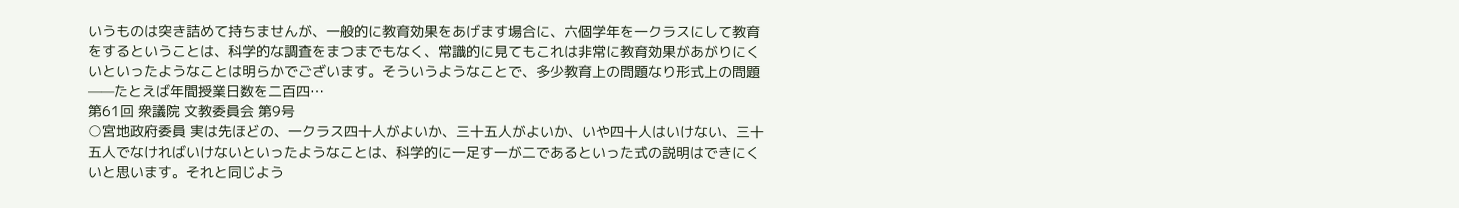いうものは突き詰めて持ちませんが、一般的に教育効果をあげます場合に、六個学年を一クラスにして教育をするということは、科学的な調査をまつまでもなく、常識的に見てもこれは非常に教育効果があがりにくいといったようなことは明らかでございます。そういうようなことで、多少教育上の問題なり形式上の問題——たとえば年間授業日数を二百四…
第61回 衆議院 文教委員会 第9号
○宮地政府委員 実は先ほどの、一クラス四十人がよいか、三十五人がよいか、いや四十人はいけない、三十五人でなければいけないといったようなことは、科学的に一足す一が二であるといった式の説明はできにくいと思います。それと同じよう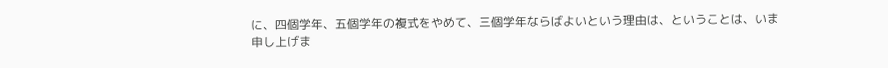に、四個学年、五個学年の複式をやめて、三個学年ならばよいという理由は、ということは、いま申し上げま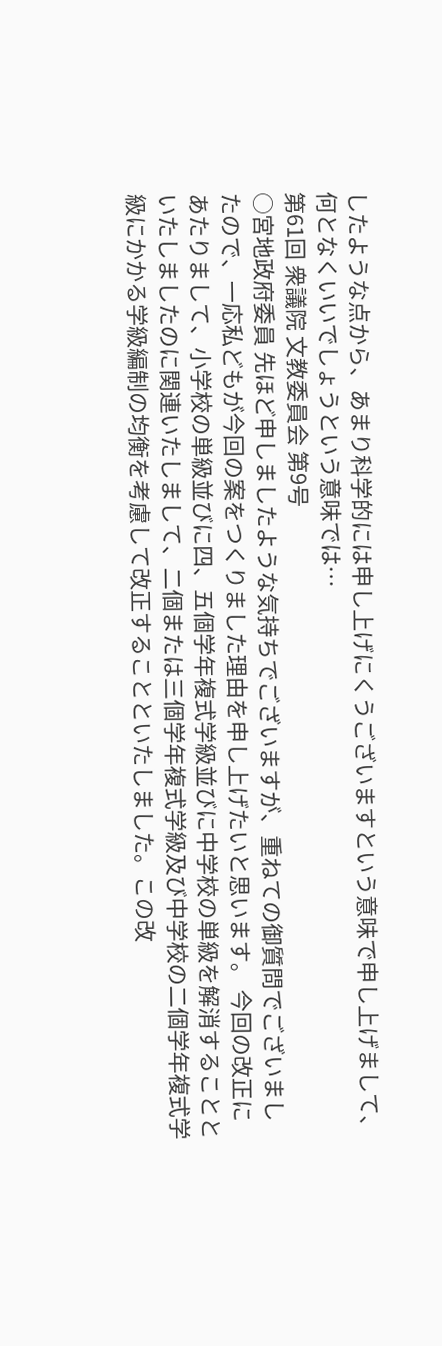したような点から、あまり科学的には申し上げにくうございますという意味で申し上げまして、何となくいいでしょうという意味では…
第61回 衆議院 文教委員会 第9号
○宮地政府委員 先ほど申しましたような気持ちでございますが、重ねての御質問でございましたので、一応私どもが今回の案をつくりました理由を申し上げたいと思います。 今回の改正にあたりまして、小学校の単級並びに四、五個学年複式学級並びに中学校の単級を解消することといたしましたのに関連いたしまして、二個または三個学年複式学級及び中学校の二個学年複式学級にかかる学級編制の均衡を考慮して改正することといたしました。この改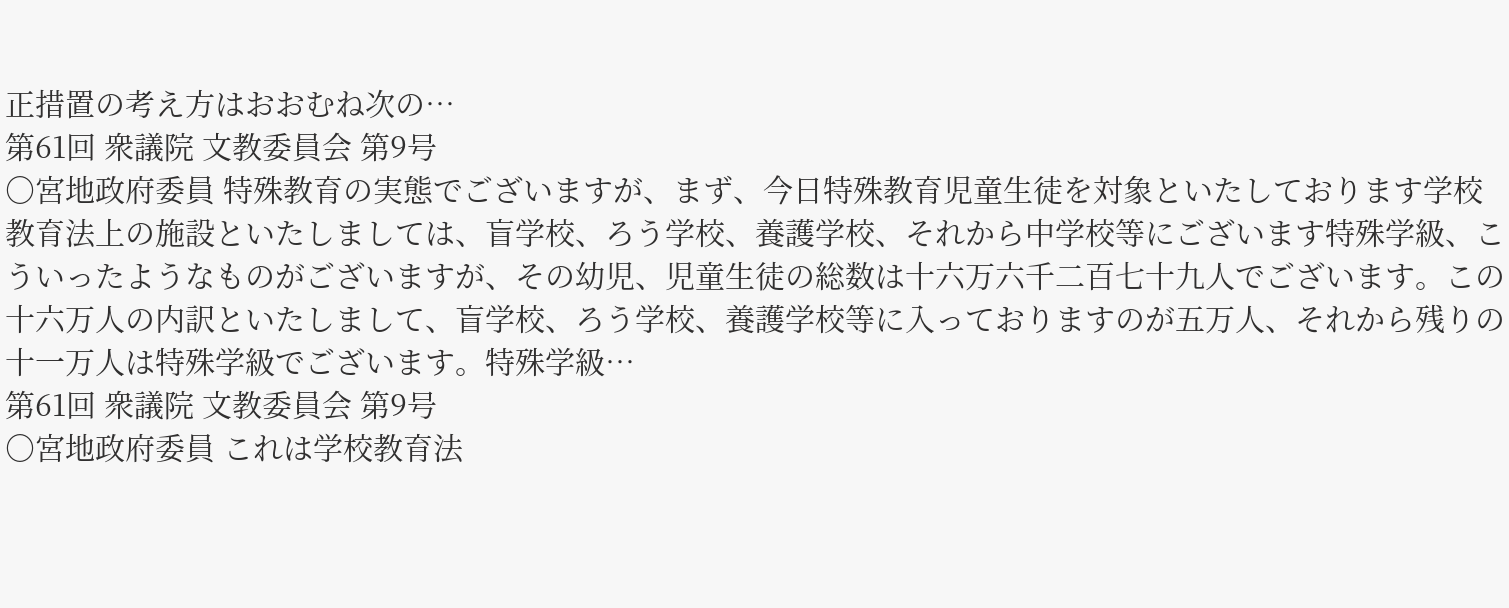正措置の考え方はおおむね次の…
第61回 衆議院 文教委員会 第9号
○宮地政府委員 特殊教育の実態でございますが、まず、今日特殊教育児童生徒を対象といたしております学校教育法上の施設といたしましては、盲学校、ろう学校、養護学校、それから中学校等にございます特殊学級、こういったようなものがございますが、その幼児、児童生徒の総数は十六万六千二百七十九人でございます。この十六万人の内訳といたしまして、盲学校、ろう学校、養護学校等に入っておりますのが五万人、それから残りの十一万人は特殊学級でございます。特殊学級…
第61回 衆議院 文教委員会 第9号
○宮地政府委員 これは学校教育法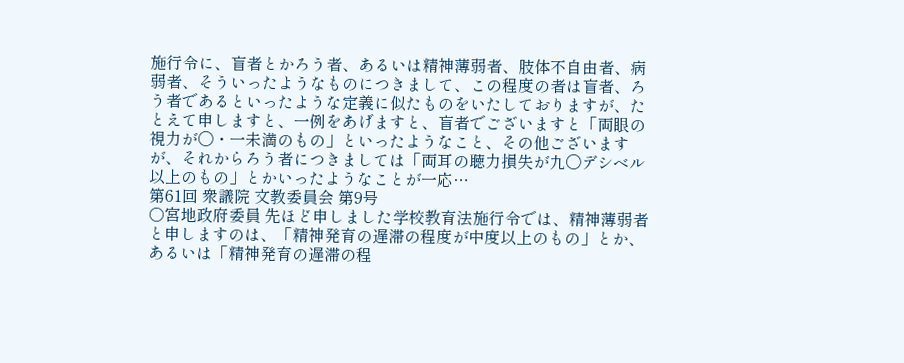施行令に、盲者とかろう者、あるいは精神薄弱者、肢体不自由者、病弱者、そういったようなものにつきまして、この程度の者は盲者、ろう者であるといったような定義に似たものをいたしておりますが、たとえて申しますと、一例をあげますと、盲者でございますと「両眼の視力が〇・一未満のもの」といったようなこと、その他ございますが、それからろう者につきましては「両耳の聴力損失が九〇デシベル以上のもの」とかいったようなことが一応…
第61回 衆議院 文教委員会 第9号
○宮地政府委員 先ほど申しました学校教育法施行令では、精神薄弱者と申しますのは、「精神発育の遅滞の程度が中度以上のもの」とか、あるいは「精神発育の遅滞の程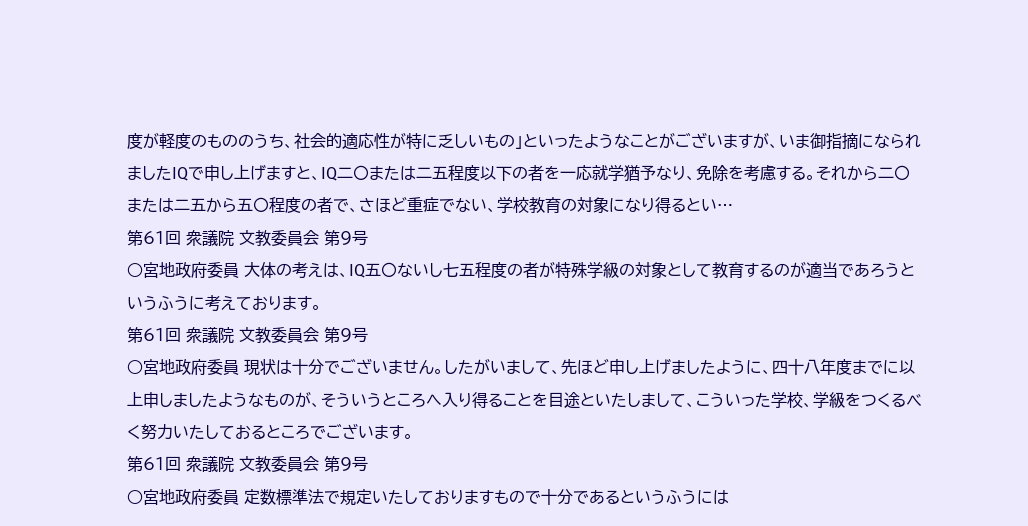度が軽度のもののうち、社会的適応性が特に乏しいもの」といったようなことがございますが、いま御指摘になられましたIQで申し上げますと、IQ二〇または二五程度以下の者を一応就学猶予なり、免除を考慮する。それから二〇または二五から五〇程度の者で、さほど重症でない、学校教育の対象になり得るとい…
第61回 衆議院 文教委員会 第9号
○宮地政府委員 大体の考えは、IQ五〇ないし七五程度の者が特殊学級の対象として教育するのが適当であろうというふうに考えております。
第61回 衆議院 文教委員会 第9号
○宮地政府委員 現状は十分でございません。したがいまして、先ほど申し上げましたように、四十八年度までに以上申しましたようなものが、そういうところへ入り得ることを目途といたしまして、こういった学校、学級をつくるべく努力いたしておるところでございます。
第61回 衆議院 文教委員会 第9号
○宮地政府委員 定数標準法で規定いたしておりますもので十分であるというふうには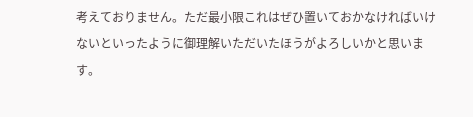考えておりません。ただ最小限これはぜひ置いておかなければいけないといったように御理解いただいたほうがよろしいかと思います。